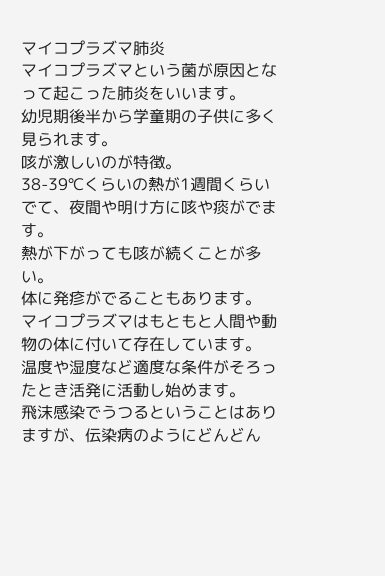マイコプラズマ肺炎
マイコプラズマという菌が原因となって起こった肺炎をいいます。
幼児期後半から学童期の子供に多く見られます。
咳が激しいのが特徴。
38-39℃くらいの熱が1週間くらいでて、夜間や明け方に咳や痰がでます。
熱が下がっても咳が続くことが多い。
体に発疹がでることもあります。
マイコプラズマはもともと人間や動物の体に付いて存在しています。
温度や湿度など適度な条件がそろったとき活発に活動し始めます。
飛沫感染でうつるということはありますが、伝染病のようにどんどん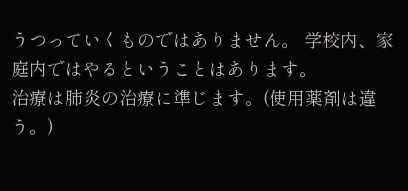うつっていくものではありません。 学校内、家庭内ではやるということはあります。
治療は肺炎の治療に準じます。(使用薬剤は違う。)